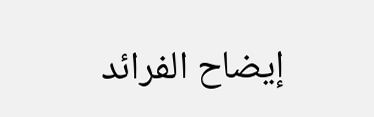إيضاح الفرائد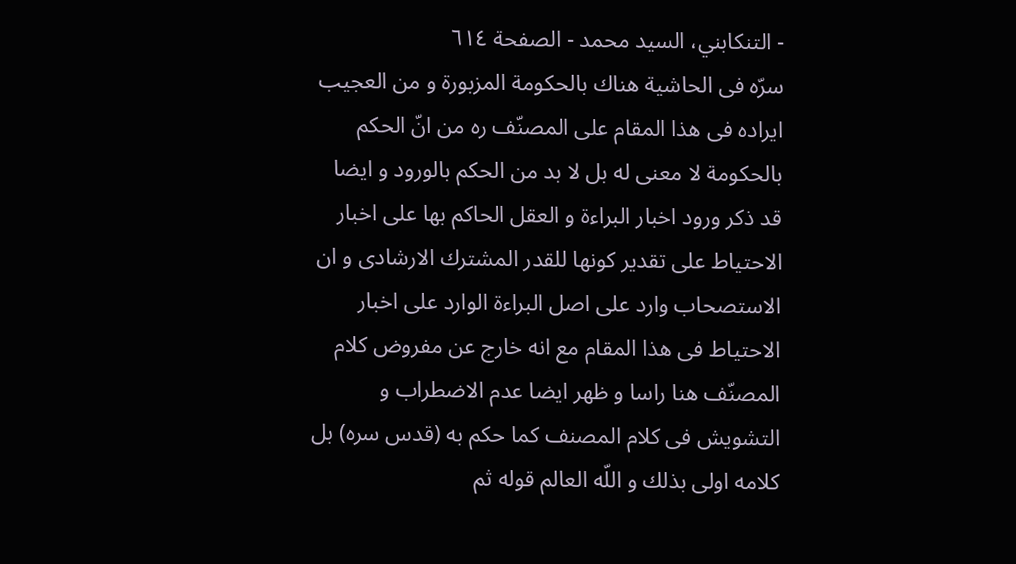- التنكابني، السيد محمد - الصفحة ٦١٤
سرّه فى الحاشية هناك بالحكومة المزبورة و من العجيب ايراده فى هذا المقام على المصنّف ره من انّ الحكم بالحكومة لا معنى له بل لا بد من الحكم بالورود و ايضا قد ذكر ورود اخبار البراءة و العقل الحاكم بها على اخبار الاحتياط على تقدير كونها للقدر المشترك الارشادى و ان الاستصحاب وارد على اصل البراءة الوارد على اخبار الاحتياط فى هذا المقام مع انه خارج عن مفروض كلام المصنّف هنا راسا و ظهر ايضا عدم الاضطراب و التشويش فى كلام المصنف كما حكم به (قدس سره) بل كلامه اولى بذلك و اللّه العالم قوله ثم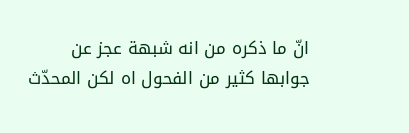انّ ما ذكره من انه شبهة عجز عن جوابها كثير من الفحول اه لكن المحدّث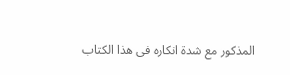المذكور مع شدة انكاره فى هذا الكتاب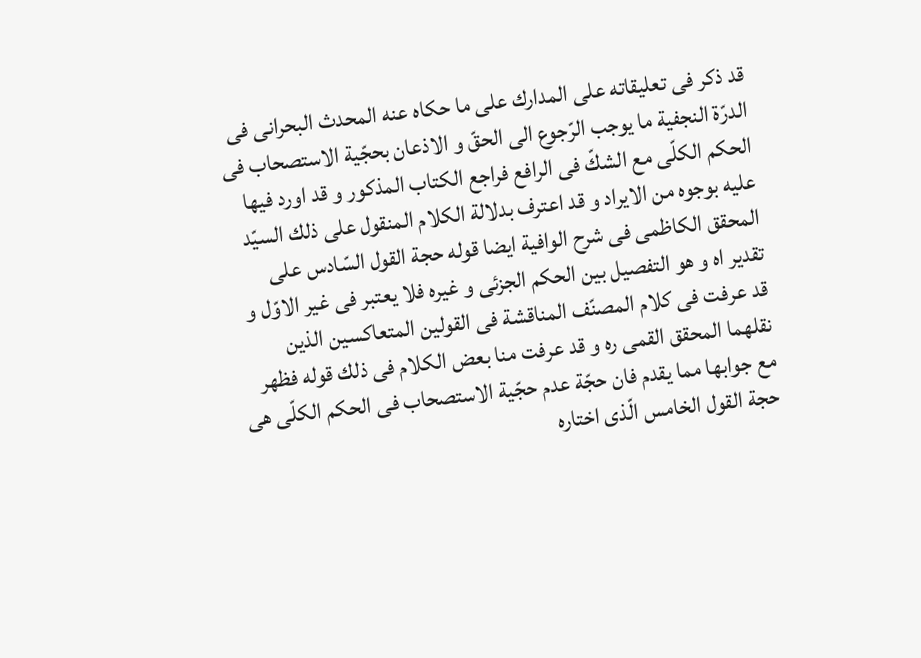قد ذكر فى تعليقاته على المدارك على ما حكاه عنه المحدث البحرانى فى الدرّة النجفية ما يوجب الرّجوع الى الحقّ و الاذعان بحجّية الاستصحاب فى الحكم الكلّى مع الشكّ فى الرافع فراجع الكتاب المذكور و قد اورد فيها عليه بوجوه من الايراد و قد اعترف بدلالة الكلام المنقول على ذلك السيّد المحقق الكاظمى فى شرح الوافية ايضا قوله حجة القول السّادس على تقدير اه و هو التفصيل بين الحكم الجزئى و غيره فلا يعتبر فى غير الاوّل و قد عرفت فى كلام المصنّف المناقشة فى القولين المتعاكسين الذين نقلهما المحقق القمى ره و قد عرفت منا بعض الكلام فى ذلك قوله فظهر مع جوابها مما يقدم فان حجّة عدم حجّية الاستصحاب فى الحكم الكلّى هى حجة القول الخامس الّذى اختاره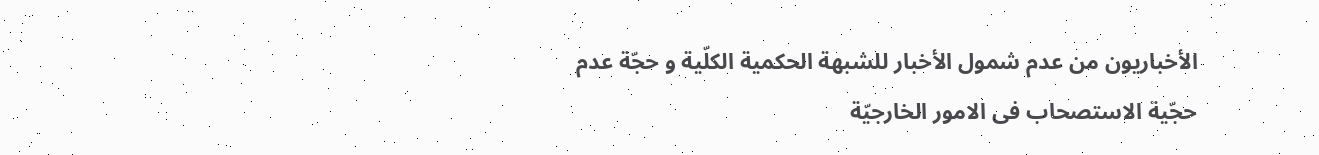الأخباريون من عدم شمول الأخبار للشبهة الحكمية الكلّية و حجّة عدم حجّية الاستصحاب فى الامور الخارجيّة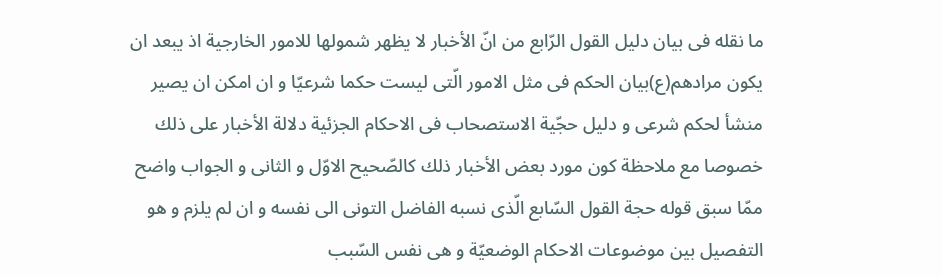ما نقله فى بيان دليل القول الرّابع من انّ الأخبار لا يظهر شمولها للامور الخارجية اذ يبعد ان يكون مرادهم(ع)بيان الحكم فى مثل الامور الّتى ليست حكما شرعيّا و ان امكن ان يصير منشأ لحكم شرعى و دليل حجّية الاستصحاب فى الاحكام الجزئية دلالة الأخبار على ذلك خصوصا مع ملاحظة كون مورد بعض الأخبار ذلك كالصّحيح الاوّل و الثانى و الجواب واضح ممّا سبق قوله حجة القول السّابع الّذى نسبه الفاضل التونى الى نفسه و ان لم يلزم و هو التفصيل بين موضوعات الاحكام الوضعيّة و هى نفس السّبب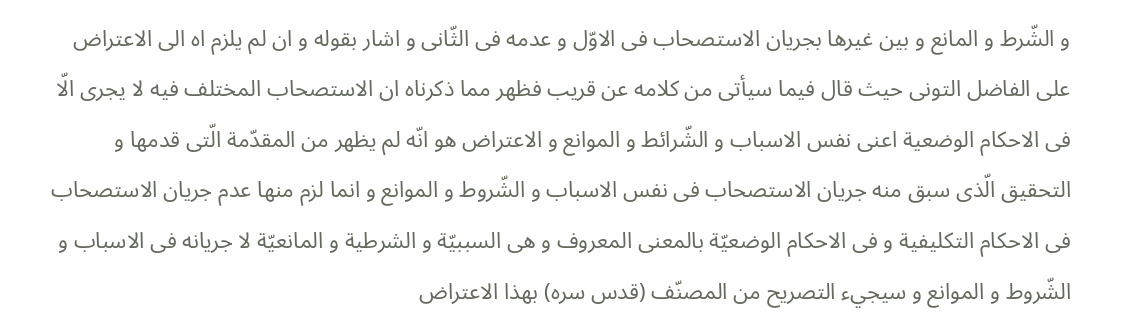و الشّرط و المانع و بين غيرها بجريان الاستصحاب فى الاوّل و عدمه فى الثّانى و اشار بقوله و ان لم يلزم اه الى الاعتراض على الفاضل التونى حيث قال فيما سيأتى من كلامه عن قريب فظهر مما ذكرناه ان الاستصحاب المختلف فيه لا يجرى الّا فى الاحكام الوضعية اعنى نفس الاسباب و الشّرائط و الموانع و الاعتراض هو انّه لم يظهر من المقدّمة الّتى قدمها و التحقيق الّذى سبق منه جريان الاستصحاب فى نفس الاسباب و الشّروط و الموانع و انما لزم منها عدم جريان الاستصحاب فى الاحكام التكليفية و فى الاحكام الوضعيّة بالمعنى المعروف و هى السببيّة و الشرطية و المانعيّة لا جريانه فى الاسباب و الشّروط و الموانع و سيجيء التصريح من المصنّف (قدس سره) بهذا الاعتراض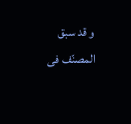و قد سبق المصنّف فى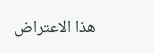هذا الاعتراض